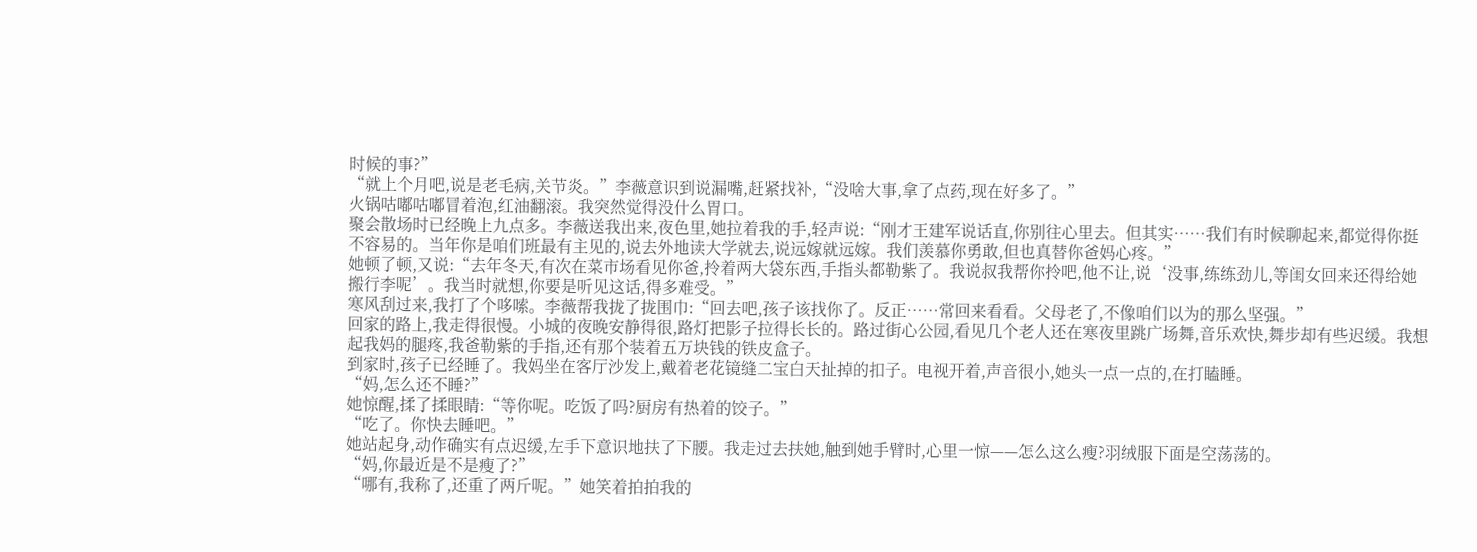时候的事?”
“就上个月吧,说是老毛病,关节炎。”李薇意识到说漏嘴,赶紧找补,“没啥大事,拿了点药,现在好多了。”
火锅咕嘟咕嘟冒着泡,红油翻滚。我突然觉得没什么胃口。
聚会散场时已经晚上九点多。李薇送我出来,夜色里,她拉着我的手,轻声说:“刚才王建军说话直,你别往心里去。但其实……我们有时候聊起来,都觉得你挺不容易的。当年你是咱们班最有主见的,说去外地读大学就去,说远嫁就远嫁。我们羡慕你勇敢,但也真替你爸妈心疼。”
她顿了顿,又说:“去年冬天,有次在菜市场看见你爸,拎着两大袋东西,手指头都勒紫了。我说叔我帮你拎吧,他不让,说‘没事,练练劲儿,等闺女回来还得给她搬行李呢’。我当时就想,你要是听见这话,得多难受。”
寒风刮过来,我打了个哆嗦。李薇帮我拢了拢围巾:“回去吧,孩子该找你了。反正……常回来看看。父母老了,不像咱们以为的那么坚强。”
回家的路上,我走得很慢。小城的夜晚安静得很,路灯把影子拉得长长的。路过街心公园,看见几个老人还在寒夜里跳广场舞,音乐欢快,舞步却有些迟缓。我想起我妈的腿疼,我爸勒紫的手指,还有那个装着五万块钱的铁皮盒子。
到家时,孩子已经睡了。我妈坐在客厅沙发上,戴着老花镜缝二宝白天扯掉的扣子。电视开着,声音很小,她头一点一点的,在打瞌睡。
“妈,怎么还不睡?”
她惊醒,揉了揉眼睛:“等你呢。吃饭了吗?厨房有热着的饺子。”
“吃了。你快去睡吧。”
她站起身,动作确实有点迟缓,左手下意识地扶了下腰。我走过去扶她,触到她手臂时,心里一惊——怎么这么瘦?羽绒服下面是空荡荡的。
“妈,你最近是不是瘦了?”
“哪有,我称了,还重了两斤呢。”她笑着拍拍我的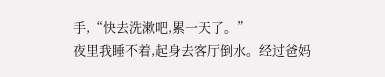手,“快去洗漱吧,累一天了。”
夜里我睡不着,起身去客厅倒水。经过爸妈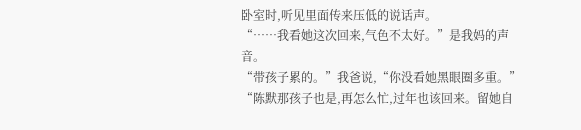卧室时,听见里面传来压低的说话声。
“……我看她这次回来,气色不太好。”是我妈的声音。
“带孩子累的。”我爸说,“你没看她黑眼圈多重。”
“陈默那孩子也是,再怎么忙,过年也该回来。留她自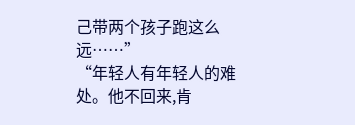己带两个孩子跑这么远……”
“年轻人有年轻人的难处。他不回来,肯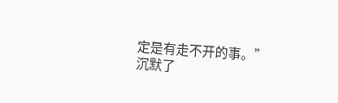定是有走不开的事。”
沉默了